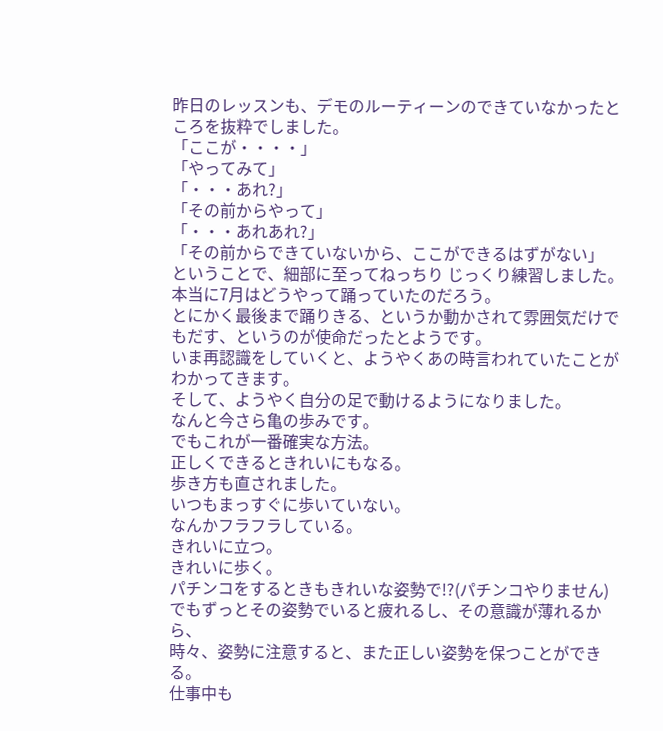昨日のレッスンも、デモのルーティーンのできていなかったところを抜粋でしました。
「ここが・・・・」
「やってみて」
「・・・あれ?」
「その前からやって」
「・・・あれあれ?」
「その前からできていないから、ここができるはずがない」
ということで、細部に至ってねっちり じっくり練習しました。
本当に7月はどうやって踊っていたのだろう。
とにかく最後まで踊りきる、というか動かされて雰囲気だけでもだす、というのが使命だったとようです。
いま再認識をしていくと、ようやくあの時言われていたことがわかってきます。
そして、ようやく自分の足で動けるようになりました。
なんと今さら亀の歩みです。
でもこれが一番確実な方法。
正しくできるときれいにもなる。
歩き方も直されました。
いつもまっすぐに歩いていない。
なんかフラフラしている。
きれいに立つ。
きれいに歩く。
パチンコをするときもきれいな姿勢で!?(パチンコやりません)
でもずっとその姿勢でいると疲れるし、その意識が薄れるから、
時々、姿勢に注意すると、また正しい姿勢を保つことができる。
仕事中も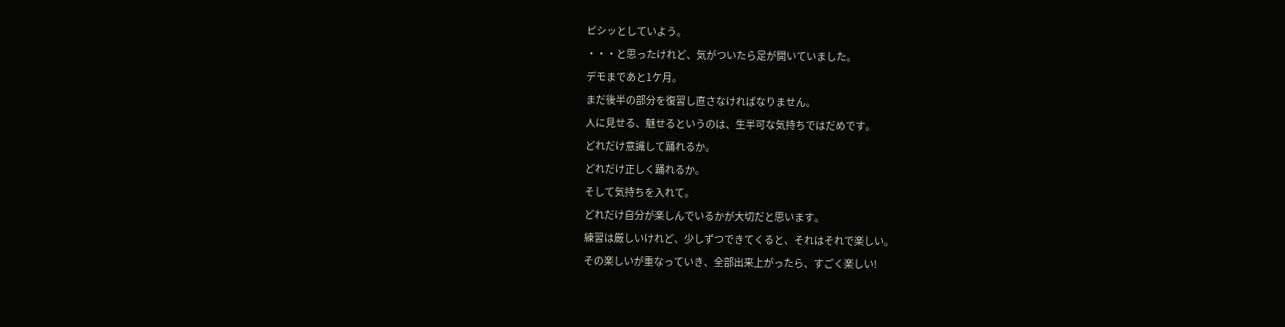ピシッとしていよう。
・・・と思ったけれど、気がついたら足が開いていました。
デモまであと1ケ月。
まだ後半の部分を復習し直さなければなりません。
人に見せる、魅せるというのは、生半可な気持ちではだめです。
どれだけ意識して踊れるか。
どれだけ正しく踊れるか。
そして気持ちを入れて。
どれだけ自分が楽しんでいるかが大切だと思います。
練習は厳しいけれど、少しずつできてくると、それはそれで楽しい。
その楽しいが重なっていき、全部出来上がったら、すごく楽しい!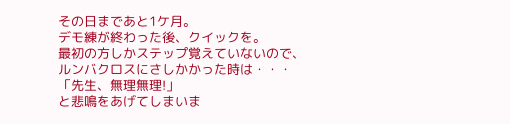その日まであと1ケ月。
デモ練が終わった後、クイックを。
最初の方しかステップ覚えていないので、
ルンバクロスにさしかかった時は・・・
「先生、無理無理!」
と悲鳴をあげてしまいま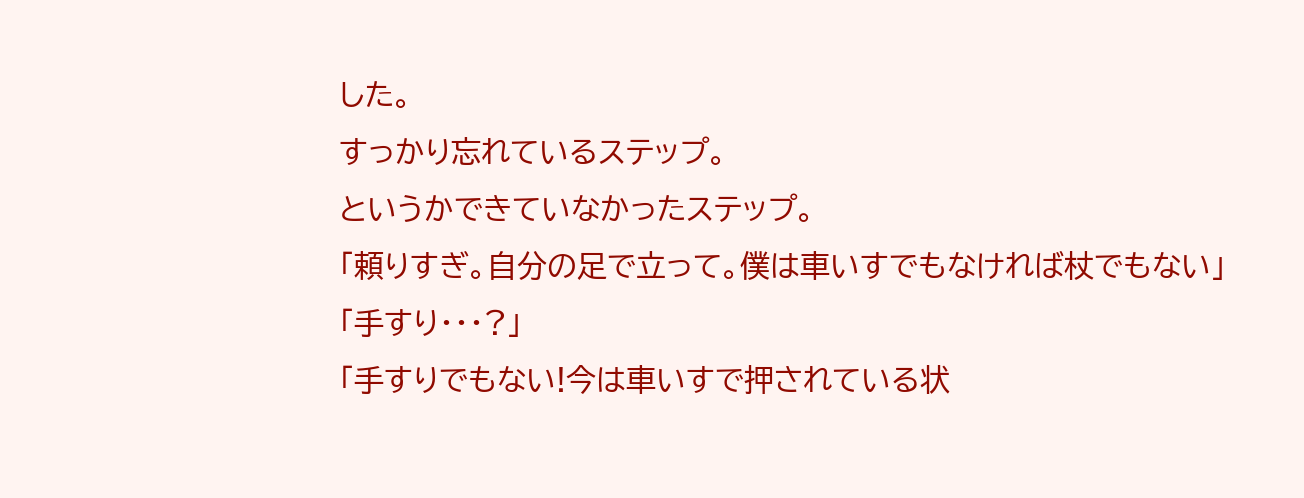した。
すっかり忘れているステップ。
というかできていなかったステップ。
「頼りすぎ。自分の足で立って。僕は車いすでもなければ杖でもない」
「手すり・・・?」
「手すりでもない!今は車いすで押されている状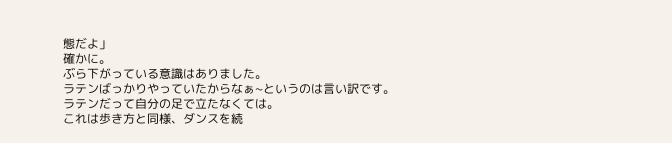態だよ」
確かに。
ぶら下がっている意識はありました。
ラテンばっかりやっていたからなぁ~というのは言い訳です。
ラテンだって自分の足で立たなくては。
これは歩き方と同様、ダンスを続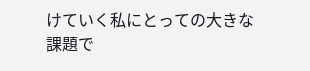けていく私にとっての大きな課題で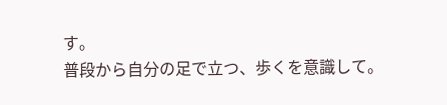す。
普段から自分の足で立つ、歩くを意識して。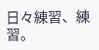日々練習、練習。